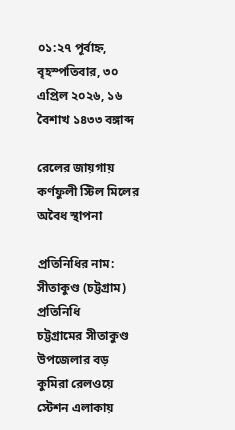০১:২৭ পূর্বাহ্ন, বৃহস্পতিবার, ৩০ এপ্রিল ২০২৬, ১৬ বৈশাখ ১৪৩৩ বঙ্গাব্দ

রেলের জায়গায় কর্ণফুলী স্টিল মিলের অবৈধ স্থাপনা

প্রতিনিধির নাম:
সীতাকুণ্ড (চট্টগ্রাম) প্রতিনিধি
চট্টগ্রামের সীতাকুণ্ড উপজেলার বড় কুমিরা রেলওয়ে স্টেশন এলাকায়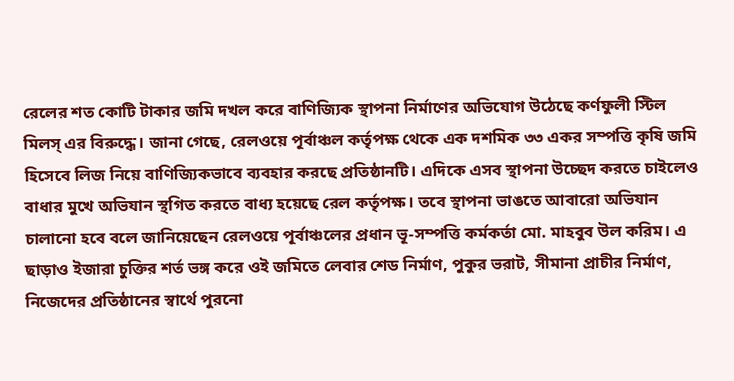রেলের শত কোটি টাকার জমি দখল করে বাণিজ্যিক স্থাপনা নির্মাণের অভিযোগ উঠেছে কর্ণফুলী স্টিল মিলস্‌ এর বিরুদ্ধে। জানা গেছে, রেলওয়ে পূর্বাঞ্চল কর্তৃপক্ষ থেকে এক দশমিক ৩৩ একর সম্পত্তি কৃষি জমি হিসেবে লিজ নিয়ে বাণিজ্যিকভাবে ব্যবহার করছে প্রতিষ্ঠানটি। এদিকে এসব স্থাপনা উচ্ছেদ করতে চাইলেও বাধার মুখে অভিযান স্থগিত করতে বাধ্য হয়েছে রেল কর্তৃপক্ষ। তবে স্থাপনা ভাঙতে আবারো অভিযান চালানো হবে বলে জানিয়েছেন রেলওয়ে পূর্বাঞ্চলের প্রধান ভূ-সম্পত্তি কর্মকর্তা মো. মাহবুব উল করিম। এ ছাড়াও ইজারা চুক্তির শর্ত ভঙ্গ করে ওই জমিতে লেবার শেড নির্মাণ, পুকুর ভরাট, সীমানা প্রাচীর নির্মাণ, নিজেদের প্রতিষ্ঠানের স্বার্থে পুরনো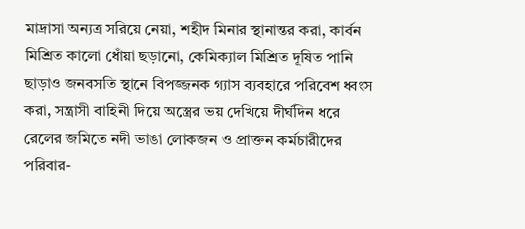মাদ্রাসা অন্যত্র সরিয়ে নেয়া, শহীদ মিনার স্থানান্তর করা, কার্বন মিশ্রিত কালো ধোঁয়া ছড়ানো, কেমিক্যাল মিশ্রিত দূষিত পানি ছাড়াও জনবসতি স্থানে বিপজ্জনক গ্যাস ব্যবহারে পরিবেশ ধ্বংস করা, সন্ত্রাসী বাহিনী দিয়ে অস্ত্রের ভয় দেখিয়ে দীর্ঘদিন ধরে রেলের জমিতে নদী ভাঙা লোকজন ও প্রাক্তন কর্মচারীদের পরিবার-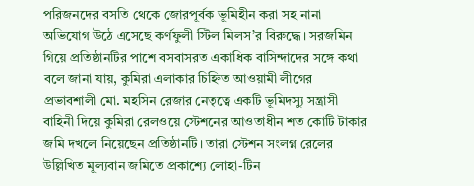পরিজনদের বসতি থেকে জোরপূর্বক ভূমিহীন করা সহ নানা অভিযোগ উঠে এসেছে কর্ণফুলী স্টিল মিলস’র বিরুদ্ধে। সরজমিন গিয়ে প্রতিষ্ঠানটির পাশে বসবাসরত একাধিক বাসিন্দাদের সঙ্গে কথা বলে জানা যায়, কুমিরা এলাকার চিহ্নিত আওয়ামী লীগের প্রভাবশালী মো. মহসিন রেজার নেতৃত্বে একটি ভূমিদস্যু সন্ত্রাসী বাহিনী দিয়ে কুমিরা রেলওয়ে স্টেশনের আওতাধীন শত কোটি টাকার জমি দখলে নিয়েছেন প্রতিষ্ঠানটি। তারা স্টেশন সংলগ্ন রেলের উল্লিখিত মূল্যবান জমিতে প্রকাশ্যে লোহা-টিন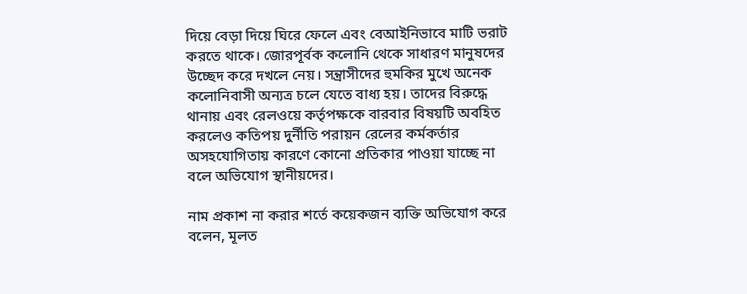দিয়ে বেড়া দিয়ে ঘিরে ফেলে এবং বেআইনিভাবে মাটি ভরাট করতে থাকে। জোরপূর্বক কলোনি থেকে সাধারণ মানুষদের উচ্ছেদ করে দখলে নেয়। সন্ত্রাসীদের হুমকির মুখে অনেক কলোনিবাসী অন্যত্র চলে যেতে বাধ্য হয়। তাদের বিরুদ্ধে থানায় এবং রেলওয়ে কর্তৃপক্ষকে বারবার বিষয়টি অবহিত করলেও কতিপয় দুর্নীতি পরায়ন রেলের কর্মকর্তার অসহযোগিতায় কারণে কোনো প্রতিকার পাওয়া যাচ্ছে না বলে অভিযোগ স্থানীয়দের।

নাম প্রকাশ না করার শর্তে কয়েকজন ব্যক্তি অভিযোগ করে বলেন, মূলত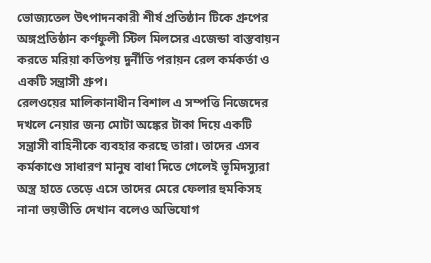ভোজ্যতেল উৎপাদনকারী শীর্ষ প্রতিষ্ঠান টিকে গ্রুপের অঙ্গপ্রতিষ্ঠান কর্ণফুলী স্টিল মিলসের এজেন্ডা বাস্তবায়ন করতে মরিয়া কতিপয় দুর্নীতি পরায়ন রেল কর্মকর্তা ও একটি সন্ত্রাসী গ্রুপ।
রেলওয়ের মালিকানাধীন বিশাল এ সম্পত্তি নিজেদের দখলে নেয়ার জন্য মোটা অঙ্কের টাকা দিয়ে একটি সন্ত্রাসী বাহিনীকে ব্যবহার করছে তারা। তাদের এসব কর্মকাণ্ডে সাধারণ মানুষ বাধা দিতে গেলেই ভূমিদস্যুরা অস্ত্র হাতে তেড়ে এসে তাদের মেরে ফেলার হুমকিসহ নানা ভয়ভীতি দেখান বলেও অভিযোগ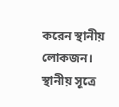করেন স্থানীয় লোকজন।
স্থানীয় সূত্রে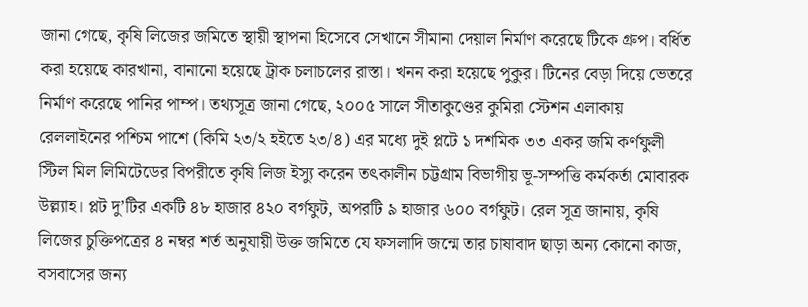জানা গেছে, কৃষি লিজের জমিতে স্থায়ী স্থাপনা হিসেবে সেখানে সীমানা দেয়াল নির্মাণ করেছে টিকে গ্রুপ। বর্ধিত করা হয়েছে কারখানা, বানানো হয়েছে ট্রাক চলাচলের রাস্তা। খনন করা হয়েছে পুকুর। টিনের বেড়া দিয়ে ভেতরে নির্মাণ করেছে পানির পাম্প। তথ্যসূত্র জানা গেছে, ২০০৫ সালে সীতাকুণ্ডের কুমিরা স্টেশন এলাকায় রেললাইনের পশ্চিম পাশে (কিমি ২৩/২ হইতে ২৩/৪) এর মধ্যে দুই প্লটে ১ দশমিক ৩৩ একর জমি কর্ণফুলী স্টিল মিল লিমিটেডের বিপরীতে কৃষি লিজ ইস্যু করেন তৎকালীন চট্টগ্রাম বিভাগীয় ভূ-সম্পত্তি কর্মকর্তা মোবারক উল্ল্যাহ। প্লট দু’টির একটি ৪৮ হাজার ৪২০ বর্গফুট, অপরটি ৯ হাজার ৬০০ বর্গফুট। রেল সূত্র জানায়, কৃষি লিজের চুক্তিপত্রের ৪ নম্বর শর্ত অনুযায়ী উক্ত জমিতে যে ফসলাদি জন্মে তার চাষাবাদ ছাড়া অন্য কোনো কাজ, বসবাসের জন্য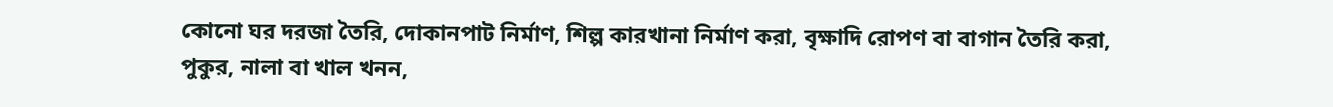কোনো ঘর দরজা তৈরি, দোকানপাট নির্মাণ, শিল্প কারখানা নির্মাণ করা, বৃক্ষাদি রোপণ বা বাগান তৈরি করা, পুকুর, নালা বা খাল খনন,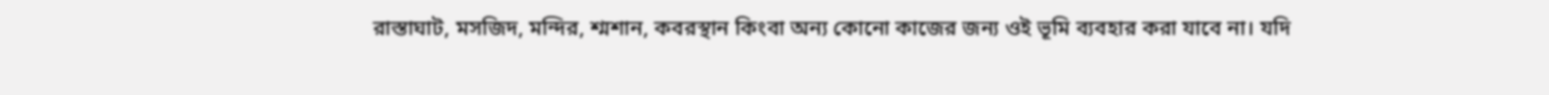রাস্তাঘাট, মসজিদ, মন্দির, শ্মশান, কবরস্থান কিংবা অন্য কোনো কাজের জন্য ওই ভূমি ব্যবহার করা যাবে না। যদি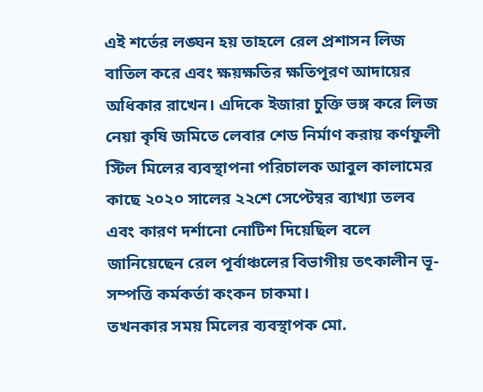এই শর্তের লঙ্ঘন হয় তাহলে রেল প্রশাসন লিজ বাতিল করে এবং ক্ষয়ক্ষতির ক্ষতিপূরণ আদায়ের অধিকার রাখেন। এদিকে ইজারা চুক্তি ভঙ্গ করে লিজ নেয়া কৃষি জমিতে লেবার শেড নির্মাণ করায় কর্ণফুলী স্টিল মিলের ব্যবস্থাপনা পরিচালক আবুল কালামের কাছে ২০২০ সালের ২২শে সেপ্টেম্বর ব্যাখ্যা তলব এবং কারণ দর্শানো নোটিশ দিয়েছিল বলে জানিয়েছেন রেল পূর্বাঞ্চলের বিভাগীয় তৎকালীন ভূ-সম্পত্তি কর্মকর্তা কংকন চাকমা।
তখনকার সময় মিলের ব্যবস্থাপক মো.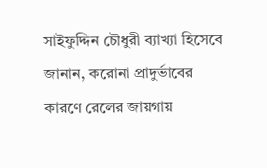সাইফুদ্দিন চৌধুরী ব্যাখ্যা হিসেবে জানান, করোনা প্রাদুর্ভাবের কারণে রেলের জায়গায়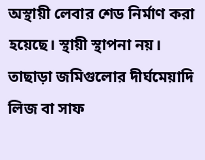অস্থায়ী লেবার শেড নির্মাণ করা হয়েছে। স্থায়ী স্থাপনা নয়। তাছাড়া জমিগুলোর দীর্ঘমেয়াদি লিজ বা সাফ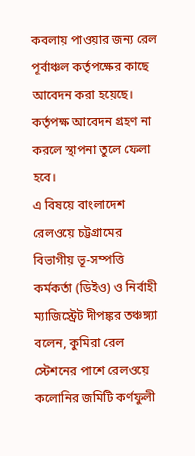কবলায় পাওয়ার জন্য রেল পূর্বাঞ্চল কর্তৃপক্ষের কাছে আবেদন করা হয়েছে। কর্তৃপক্ষ আবেদন গ্রহণ না করলে স্থাপনা তুলে ফেলা হবে।
এ বিষয়ে বাংলাদেশ রেলওয়ে চট্টগ্রামের বিভাগীয় ভূ-সম্পত্তি কর্মকর্তা (ডিইও) ও নির্বাহী ম্যাজিস্ট্রেট দীপঙ্কর তঞ্চঙ্গ্যা বলেন, কুমিরা রেল স্টেশনের পাশে রেলওয়ে কলোনির জমিটি কর্ণফুলী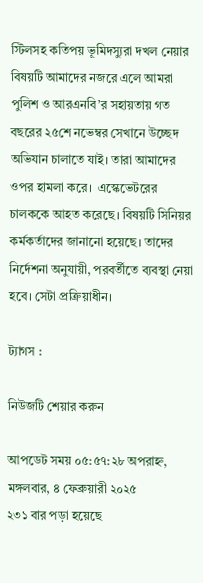স্টিলসহ কতিপয় ভূমিদস্যুরা দখল নেয়ার বিষয়টি আমাদের নজরে এলে আমরা পুলিশ ও আরএনবি’র সহায়তায় গত বছরের ২৫শে নভেম্বর সেখানে উচ্ছেদ অভিযান চালাতে যাই। তারা আমাদের ওপর হামলা করে।  এস্কেভেটরের চালককে আহত করেছে। বিষয়টি সিনিয়র কর্মকর্তাদের জানানো হয়েছে। তাদের নির্দেশনা অনুযায়ী, পরবর্তীতে ব্যবস্থা নেয়া হবে। সেটা প্রক্রিয়াধীন।

ট্যাগস :

নিউজটি শেয়ার করুন

আপডেট সময় ০৫:৫৭:২৮ অপরাহ্ন, মঙ্গলবার, ৪ ফেব্রুয়ারী ২০২৫
২৩১ বার পড়া হয়েছে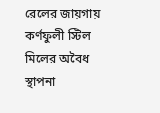রেলের জায়গায় কর্ণফুলী স্টিল মিলের অবৈধ স্থাপনা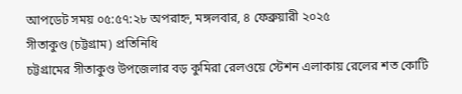আপডেট সময় ০৫:৫৭:২৮ অপরাহ্ন, মঙ্গলবার, ৪ ফেব্রুয়ারী ২০২৫
সীতাকুণ্ড (চট্টগ্রাম) প্রতিনিধি
চট্টগ্রামের সীতাকুণ্ড উপজেলার বড় কুমিরা রেলওয়ে স্টেশন এলাকায় রেলের শত কোটি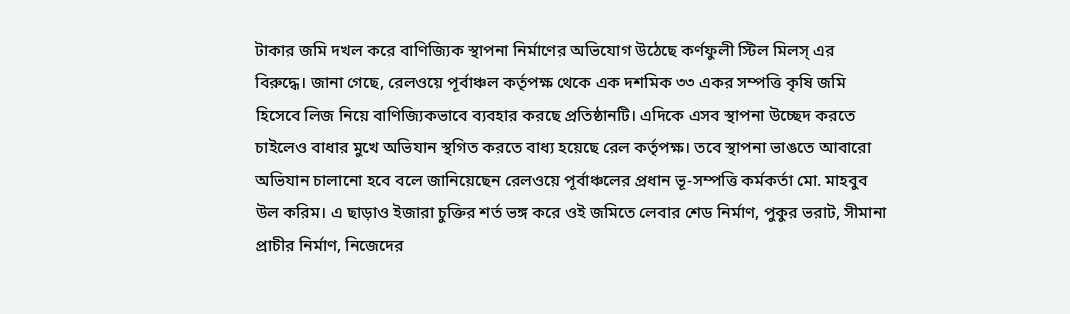টাকার জমি দখল করে বাণিজ্যিক স্থাপনা নির্মাণের অভিযোগ উঠেছে কর্ণফুলী স্টিল মিলস্‌ এর বিরুদ্ধে। জানা গেছে, রেলওয়ে পূর্বাঞ্চল কর্তৃপক্ষ থেকে এক দশমিক ৩৩ একর সম্পত্তি কৃষি জমি হিসেবে লিজ নিয়ে বাণিজ্যিকভাবে ব্যবহার করছে প্রতিষ্ঠানটি। এদিকে এসব স্থাপনা উচ্ছেদ করতে চাইলেও বাধার মুখে অভিযান স্থগিত করতে বাধ্য হয়েছে রেল কর্তৃপক্ষ। তবে স্থাপনা ভাঙতে আবারো অভিযান চালানো হবে বলে জানিয়েছেন রেলওয়ে পূর্বাঞ্চলের প্রধান ভূ-সম্পত্তি কর্মকর্তা মো. মাহবুব উল করিম। এ ছাড়াও ইজারা চুক্তির শর্ত ভঙ্গ করে ওই জমিতে লেবার শেড নির্মাণ, পুকুর ভরাট, সীমানা প্রাচীর নির্মাণ, নিজেদের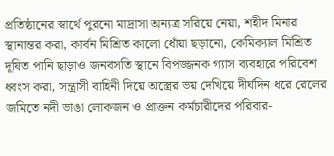প্রতিষ্ঠানের স্বার্থে পুরনো মাদ্রাসা অন্যত্র সরিয়ে নেয়া, শহীদ মিনার স্থানান্তর করা, কার্বন মিশ্রিত কালো ধোঁয়া ছড়ানো, কেমিক্যাল মিশ্রিত দূষিত পানি ছাড়াও জনবসতি স্থানে বিপজ্জনক গ্যাস ব্যবহারে পরিবেশ ধ্বংস করা, সন্ত্রাসী বাহিনী দিয়ে অস্ত্রের ভয় দেখিয়ে দীর্ঘদিন ধরে রেলের জমিতে নদী ভাঙা লোকজন ও প্রাক্তন কর্মচারীদের পরিবার-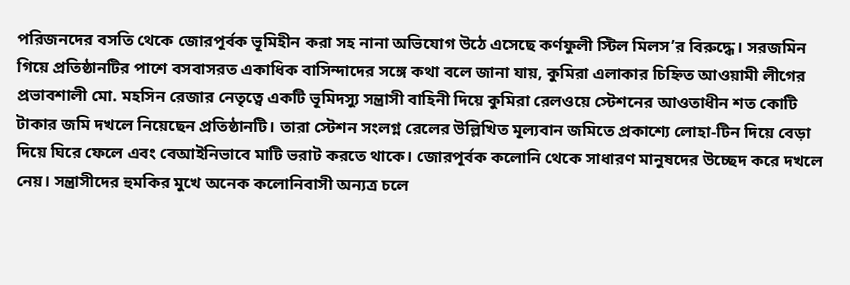পরিজনদের বসতি থেকে জোরপূর্বক ভূমিহীন করা সহ নানা অভিযোগ উঠে এসেছে কর্ণফুলী স্টিল মিলস’র বিরুদ্ধে। সরজমিন গিয়ে প্রতিষ্ঠানটির পাশে বসবাসরত একাধিক বাসিন্দাদের সঙ্গে কথা বলে জানা যায়, কুমিরা এলাকার চিহ্নিত আওয়ামী লীগের প্রভাবশালী মো. মহসিন রেজার নেতৃত্বে একটি ভূমিদস্যু সন্ত্রাসী বাহিনী দিয়ে কুমিরা রেলওয়ে স্টেশনের আওতাধীন শত কোটি টাকার জমি দখলে নিয়েছেন প্রতিষ্ঠানটি। তারা স্টেশন সংলগ্ন রেলের উল্লিখিত মূল্যবান জমিতে প্রকাশ্যে লোহা-টিন দিয়ে বেড়া দিয়ে ঘিরে ফেলে এবং বেআইনিভাবে মাটি ভরাট করতে থাকে। জোরপূর্বক কলোনি থেকে সাধারণ মানুষদের উচ্ছেদ করে দখলে নেয়। সন্ত্রাসীদের হুমকির মুখে অনেক কলোনিবাসী অন্যত্র চলে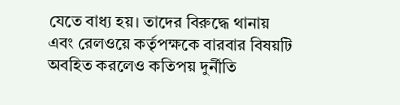যেতে বাধ্য হয়। তাদের বিরুদ্ধে থানায় এবং রেলওয়ে কর্তৃপক্ষকে বারবার বিষয়টি অবহিত করলেও কতিপয় দুর্নীতি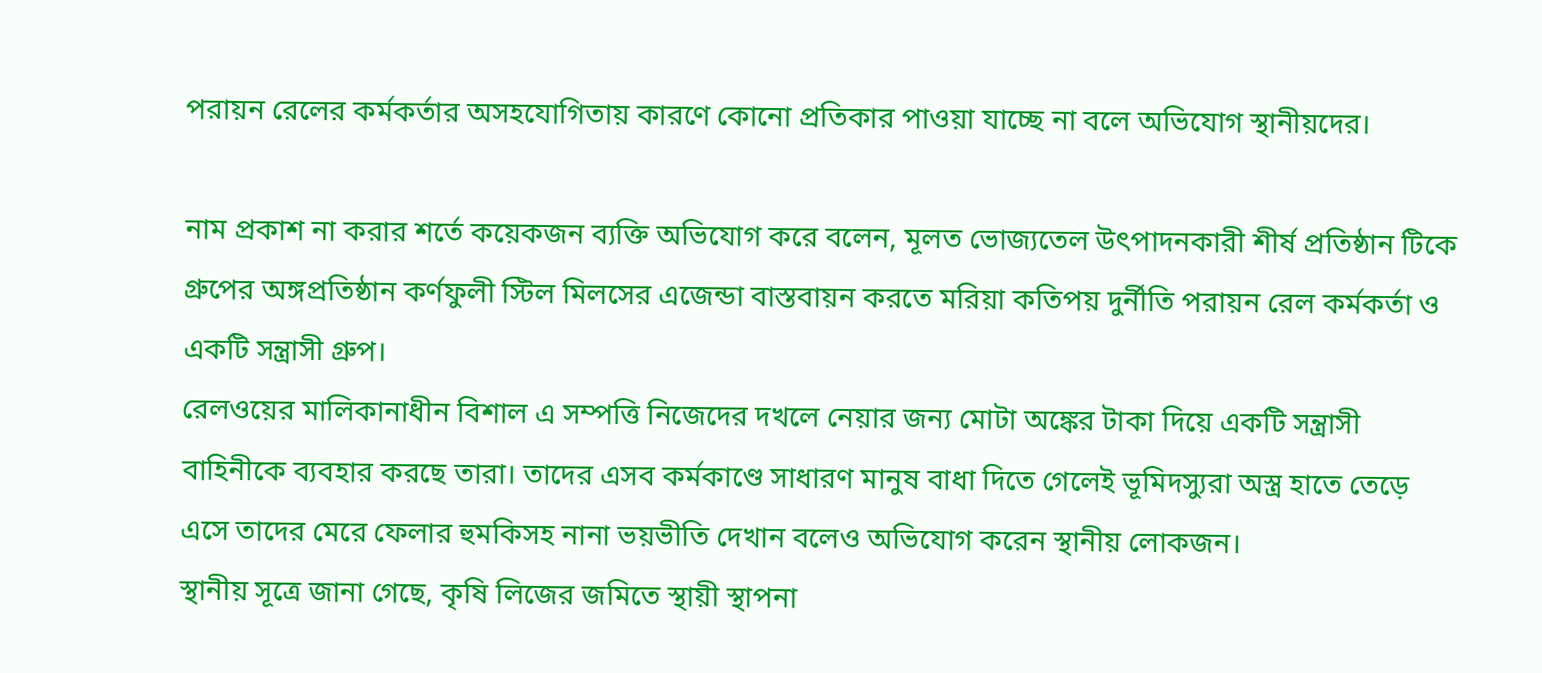পরায়ন রেলের কর্মকর্তার অসহযোগিতায় কারণে কোনো প্রতিকার পাওয়া যাচ্ছে না বলে অভিযোগ স্থানীয়দের।

নাম প্রকাশ না করার শর্তে কয়েকজন ব্যক্তি অভিযোগ করে বলেন, মূলত ভোজ্যতেল উৎপাদনকারী শীর্ষ প্রতিষ্ঠান টিকে গ্রুপের অঙ্গপ্রতিষ্ঠান কর্ণফুলী স্টিল মিলসের এজেন্ডা বাস্তবায়ন করতে মরিয়া কতিপয় দুর্নীতি পরায়ন রেল কর্মকর্তা ও একটি সন্ত্রাসী গ্রুপ।
রেলওয়ের মালিকানাধীন বিশাল এ সম্পত্তি নিজেদের দখলে নেয়ার জন্য মোটা অঙ্কের টাকা দিয়ে একটি সন্ত্রাসী বাহিনীকে ব্যবহার করছে তারা। তাদের এসব কর্মকাণ্ডে সাধারণ মানুষ বাধা দিতে গেলেই ভূমিদস্যুরা অস্ত্র হাতে তেড়ে এসে তাদের মেরে ফেলার হুমকিসহ নানা ভয়ভীতি দেখান বলেও অভিযোগ করেন স্থানীয় লোকজন।
স্থানীয় সূত্রে জানা গেছে, কৃষি লিজের জমিতে স্থায়ী স্থাপনা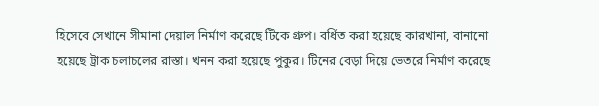হিসেবে সেখানে সীমানা দেয়াল নির্মাণ করেছে টিকে গ্রুপ। বর্ধিত করা হয়েছে কারখানা, বানানো হয়েছে ট্রাক চলাচলের রাস্তা। খনন করা হয়েছে পুকুর। টিনের বেড়া দিয়ে ভেতরে নির্মাণ করেছে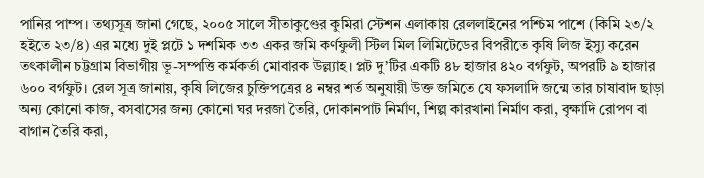পানির পাম্প। তথ্যসূত্র জানা গেছে, ২০০৫ সালে সীতাকুণ্ডের কুমিরা স্টেশন এলাকায় রেললাইনের পশ্চিম পাশে (কিমি ২৩/২ হইতে ২৩/৪) এর মধ্যে দুই প্লটে ১ দশমিক ৩৩ একর জমি কর্ণফুলী স্টিল মিল লিমিটেডের বিপরীতে কৃষি লিজ ইস্যু করেন তৎকালীন চট্টগ্রাম বিভাগীয় ভূ-সম্পত্তি কর্মকর্তা মোবারক উল্ল্যাহ। প্লট দু’টির একটি ৪৮ হাজার ৪২০ বর্গফুট, অপরটি ৯ হাজার ৬০০ বর্গফুট। রেল সূত্র জানায়, কৃষি লিজের চুক্তিপত্রের ৪ নম্বর শর্ত অনুযায়ী উক্ত জমিতে যে ফসলাদি জন্মে তার চাষাবাদ ছাড়া অন্য কোনো কাজ, বসবাসের জন্য কোনো ঘর দরজা তৈরি, দোকানপাট নির্মাণ, শিল্প কারখানা নির্মাণ করা, বৃক্ষাদি রোপণ বা বাগান তৈরি করা,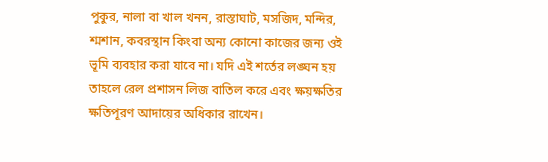পুকুর, নালা বা খাল খনন, রাস্তাঘাট, মসজিদ, মন্দির, শ্মশান, কবরস্থান কিংবা অন্য কোনো কাজের জন্য ওই ভূমি ব্যবহার করা যাবে না। যদি এই শর্তের লঙ্ঘন হয় তাহলে রেল প্রশাসন লিজ বাতিল করে এবং ক্ষয়ক্ষতির ক্ষতিপূরণ আদায়ের অধিকার রাখেন।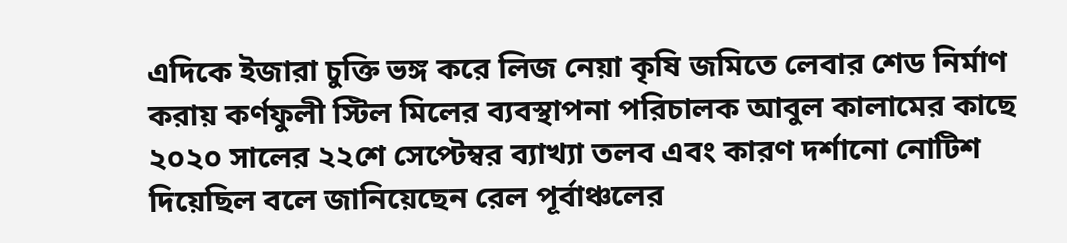এদিকে ইজারা চুক্তি ভঙ্গ করে লিজ নেয়া কৃষি জমিতে লেবার শেড নির্মাণ করায় কর্ণফুলী স্টিল মিলের ব্যবস্থাপনা পরিচালক আবুল কালামের কাছে ২০২০ সালের ২২শে সেপ্টেম্বর ব্যাখ্যা তলব এবং কারণ দর্শানো নোটিশ দিয়েছিল বলে জানিয়েছেন রেল পূর্বাঞ্চলের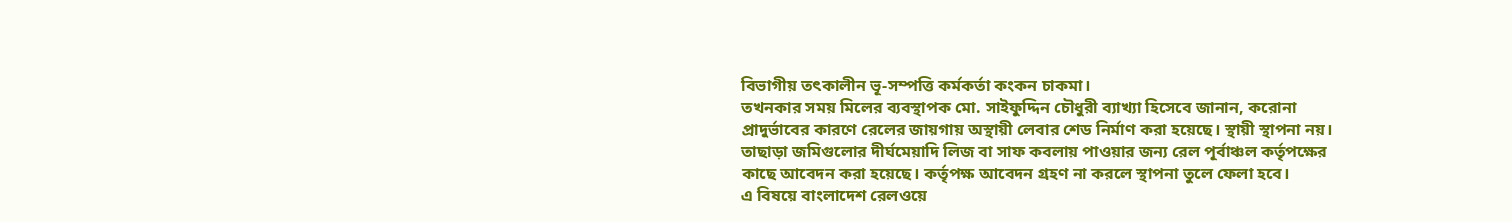বিভাগীয় তৎকালীন ভূ-সম্পত্তি কর্মকর্তা কংকন চাকমা।
তখনকার সময় মিলের ব্যবস্থাপক মো. সাইফুদ্দিন চৌধুরী ব্যাখ্যা হিসেবে জানান, করোনা প্রাদুর্ভাবের কারণে রেলের জায়গায় অস্থায়ী লেবার শেড নির্মাণ করা হয়েছে। স্থায়ী স্থাপনা নয়। তাছাড়া জমিগুলোর দীর্ঘমেয়াদি লিজ বা সাফ কবলায় পাওয়ার জন্য রেল পূর্বাঞ্চল কর্তৃপক্ষের কাছে আবেদন করা হয়েছে। কর্তৃপক্ষ আবেদন গ্রহণ না করলে স্থাপনা তুলে ফেলা হবে।
এ বিষয়ে বাংলাদেশ রেলওয়ে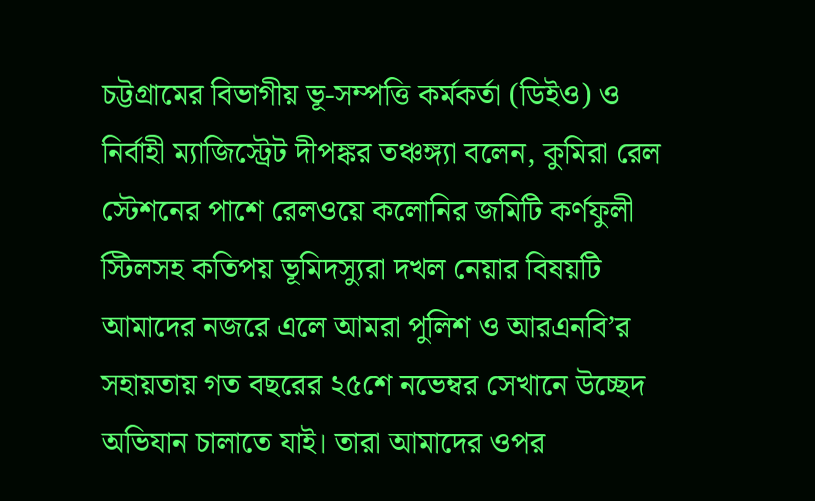চট্টগ্রামের বিভাগীয় ভূ-সম্পত্তি কর্মকর্তা (ডিইও) ও নির্বাহী ম্যাজিস্ট্রেট দীপঙ্কর তঞ্চঙ্গ্যা বলেন, কুমিরা রেল স্টেশনের পাশে রেলওয়ে কলোনির জমিটি কর্ণফুলী স্টিলসহ কতিপয় ভূমিদস্যুরা দখল নেয়ার বিষয়টি আমাদের নজরে এলে আমরা পুলিশ ও আরএনবি’র সহায়তায় গত বছরের ২৫শে নভেম্বর সেখানে উচ্ছেদ অভিযান চালাতে যাই। তারা আমাদের ওপর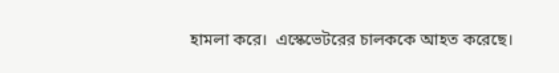হামলা করে।  এস্কেভেটরের চালককে আহত করেছে।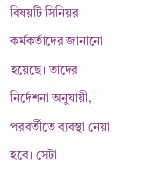বিষয়টি সিনিয়র কর্মকর্তাদের জানানো হয়েছে। তাদের নির্দেশনা অনুযায়ী, পরবর্তীতে ব্যবস্থা নেয়া হবে। সেটা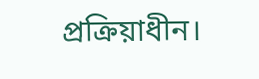প্রক্রিয়াধীন।